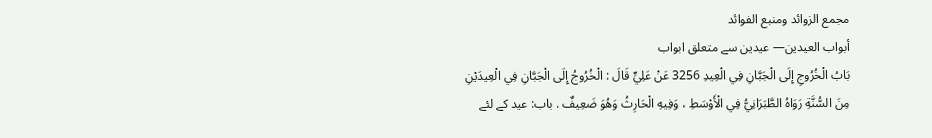مجمع الزوائد ومنبع الفوائد
أبواب العيدين— عیدین سے متعلق ابواب
بَابُ الْخُرُوجِ إِلَى الْجَبَّانِ فِي الْعِيدِ 3256 عَنْ عَلِيٍّ قَالَ : الْخُرُوجُ إِلَى الْجَبَّانِ فِي الْعِيدَيْنِ مِنَ السُّنَّةِ رَوَاهُ الطَّبَرَانِيُّ فِي الْأَوْسَطِ ، وَفِيهِ الْحَارِثُ وَهُوَ ضَعِيفٌ . باب: عید کے لئے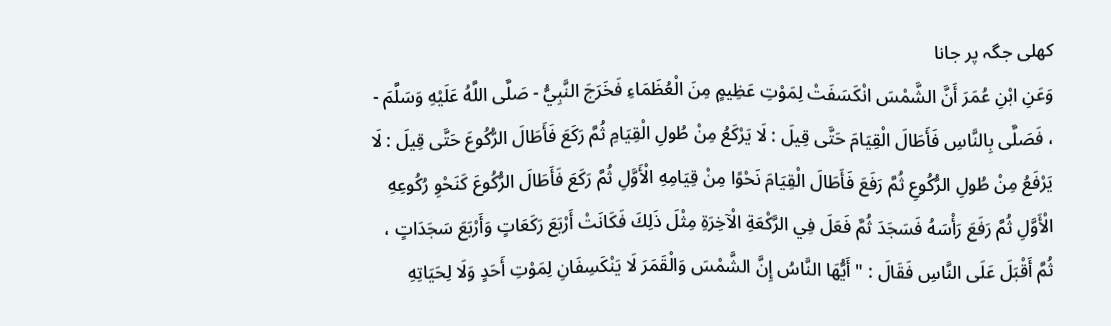کھلی جگہ پر جانا
وَعَنِ ابْنِ عُمَرَ أَنَّ الشَّمْسَ انْكَسَفَتْ لِمَوْتِ عَظِيمٍ مِنَ الْعُظَمَاءِ فَخَرَجَ النَّبِيُّ - صَلَّى اللَّهُ عَلَيْهِ وَسَلَّمَ - ، فَصَلَّى بِالنَّاسِ فَأَطَالَ الْقِيَامَ حَتَّى قِيلَ : لَا يَرْكَعُ مِنْ طُولِ الْقِيَامِ ثُمَّ رَكَعَ فَأَطَالَ الرُّكُوعَ حَتَّى قِيلَ : لَا يَرْفَعُ مِنْ طُولِ الرُّكُوعِ ثُمَّ رَفَعَ فَأَطَالَ الْقِيَامَ نَحْوًا مِنْ قِيَامِهِ الْأَوَّلِ ثُمَّ رَكَعَ فَأَطَالَ الرُّكُوعَ كَنَحْوِ رُكُوعِهِ الْأَوَّلِ ثُمَّ رَفَعَ رَأْسَهُ فَسَجَدَ ثُمَّ فَعَلَ فِي الرَّكْعَةِ الْآخِرَةِ مِثْلَ ذَلِكَ فَكَانَتْ أَرْبَعَ رَكَعَاتٍ وَأَرْبَعَ سَجَدَاتٍ ، ثُمَّ أَقْبَلَ عَلَى النَّاسِ فَقَالَ : " أَيُّهَا النَّاسُ إِنَّ الشَّمْسَ وَالْقَمَرَ لَا يَنْكَسِفَانِ لِمَوْتِ أَحَدٍ وَلَا لِحَيَاتِهِ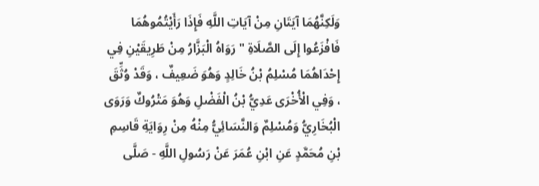وَلَكِنَّهُمَا آيَتَانِ مِنْ آيَاتِ اللَّهِ فَإِذَا رَأَيْتُمُوهُمَا فَافْزَعُوا إِلَى الصَّلَاةِ " رَوَاهُ الْبَزَّارُ مِنْ طَرِيقَيْنِ فِي إِحْدَاهُمَا مُسْلِمُ بْنُ خَالِدٍ وَهُوَ ضَعِيفٌ ، وَقَدْ وُثِّقَ ، وَفِي الْأُخْرَى عَدِيُّ بْنُ الْفَضْلِ وَهُوَ مَتْرُوكٌ وَرَوَى الْبُخَارِيُّ وَمُسْلِمٌ وَالنَّسَائِيُّ مِنْهُ مِنْ رِوَايَةِ قَاسِمِ بْنِ مُحَمَّدٍ عَنِ ابْنِ عُمَرَ عَنْ رَسُولِ اللَّهِ - صَلَّى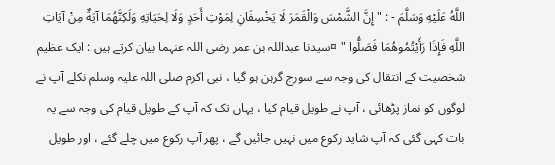اللَّهُ عَلَيْهِ وَسَلَّمَ - : " إِنَّ الشَّمْسَ وَالْقَمَرَ لَا يَخْسِفَانِ لِمَوْتِ أَحَدٍ وَلَا لِحَيَاتِهِ وَلَكِنَّهُمَا آيَةٌ مِنْ آيَاتِ اللَّهِ فَإِذَا رَأَيْتُمُوهُمَا فَصَلُّوا " ¤سیدنا عبداللہ بن عمر رضی اللہ عنہما بیان کرتے ہیں : ایک عظیم شخصیت کے انتقال کی وجہ سے سورج گرہن ہو گیا ، نبی اکرم صلی اللہ علیہ وسلم نکلے آپ نے لوگوں کو نماز پڑھائی ، آپ نے طویل قیام کیا ، یہاں تک کہ آپ کے طویل قیام کی وجہ سے یہ بات کہی گئی کہ آپ شاید رکوع میں نہیں جائیں گے ، پھر آپ رکوع میں چلے گئے ، اور طویل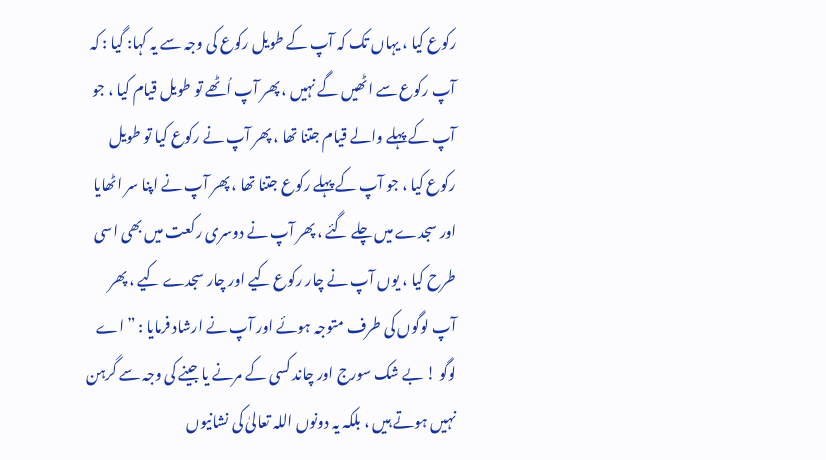رکوع کیا ، یہاں تک کہ آپ کے طویل رکوع کی وجہ سے یہ کہا: گیا : کہ آپ رکوع سے اٹھیں گے نہیں ، پھر آپ اُٹھے تو طویل قیام کیا ، جو آپ کے پہلے والے قیام جتنا تھا ، پھر آپ نے رکوع کیا تو طویل رکوع کیا ، جو آپ کے پہلے رکوع جتنا تھا ، پھر آپ نے اپنا سر اٹھایا اور سجدے میں چلے گئے ، پھر آپ نے دوسری رکعت میں بھی اسی طرح کیا ، یوں آپ نے چار رکوع کیے اور چار سجدے کیے ، پھر آپ لوگوں کی طرف متوجہ ہوئے اور آپ نے ارشاد فرمایا : ” اے لوگو ! بے شک سورج اور چاند کسی کے مرنے یا جینے کی وجہ سے گرہن نہیں ہوتے ہیں ، بلکہ یہ دونوں اللہ تعالیٰ کی نشانیوں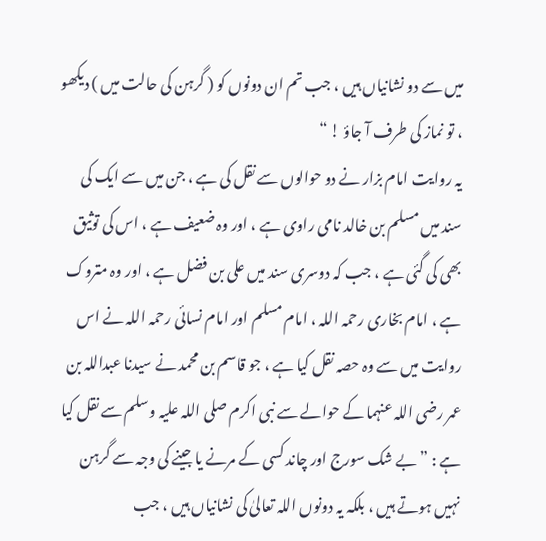میں سے دو نشانیاں ہیں ، جب تم ان دونوں کو ( گرہن کی حالت میں ) دیکھو ، تو نماز کی طرف آ جاؤ ! “
یہ روایت امام بزار نے دو حوالوں سے نقل کی ہے ، جن میں سے ایک کی سند میں مسلم بن خالد نامی راوی ہے ، اور وہ ضعیف ہے ، اس کی توثیق بھی کی گئی ہے ، جب کہ دوسری سند میں علی بن فضل ہے ، اور وہ متروک ہے ، امام بخاری رحمہ اللہ ، امام مسلم اور امام نسائی رحمہ اللہ نے اس روایت میں سے وہ حصہ نقل کیا ہے ، جو قاسم بن محمد نے سیدنا عبداللہ بن عمر رضی اللہ عنہما کے حوالے سے نبی اکرم صلی اللہ علیہ وسلم سے نقل کیا ہے : ” بے شک سورج اور چاند کسی کے مرنے یا جینے کی وجہ سے گرہن نہیں ہوتے ہیں ، بلکہ یہ دونوں اللہ تعالیٰ کی نشانیاں ہیں ، جب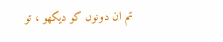تم ان دونوں کو دیکھو ، تو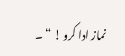نماز ادا کرو ! “ ۔